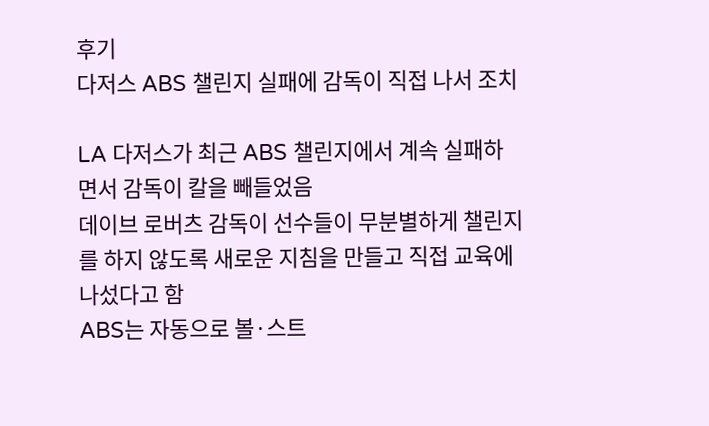후기
다저스 ABS 챌린지 실패에 감독이 직접 나서 조치

LA 다저스가 최근 ABS 챌린지에서 계속 실패하면서 감독이 칼을 빼들었음
데이브 로버츠 감독이 선수들이 무분별하게 챌린지를 하지 않도록 새로운 지침을 만들고 직접 교육에 나섰다고 함
ABS는 자동으로 볼·스트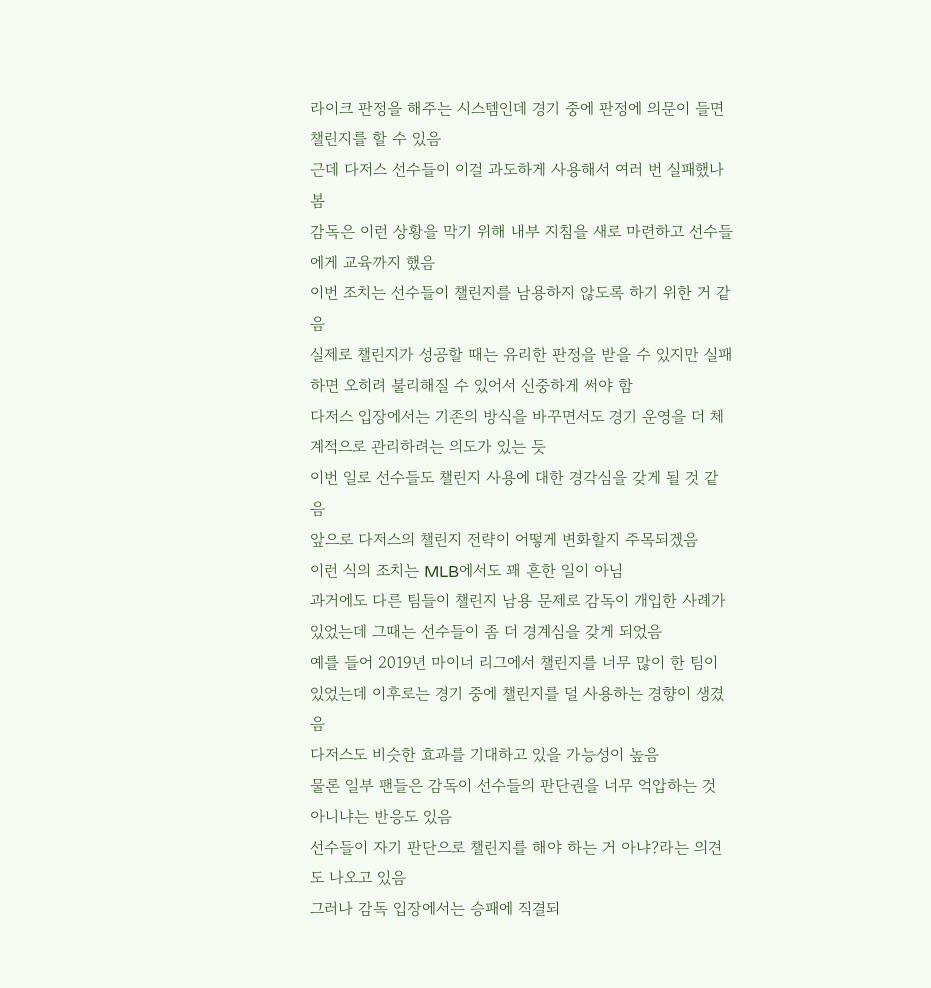라이크 판정을 해주는 시스템인데 경기 중에 판정에 의문이 들면 챌린지를 할 수 있음
근데 다저스 선수들이 이걸 과도하게 사용해서 여러 번 실패했나봄
감독은 이런 상황을 막기 위해 내부 지침을 새로 마련하고 선수들에게 교육까지 했음
이번 조치는 선수들이 챌린지를 남용하지 않도록 하기 위한 거 같음
실제로 챌린지가 성공할 때는 유리한 판정을 받을 수 있지만 실패하면 오히려 불리해질 수 있어서 신중하게 써야 함
다저스 입장에서는 기존의 방식을 바꾸면서도 경기 운영을 더 체계적으로 관리하려는 의도가 있는 듯
이번 일로 선수들도 챌린지 사용에 대한 경각심을 갖게 될 것 같음
앞으로 다저스의 챌린지 전략이 어떻게 변화할지 주목되겠음
이런 식의 조치는 MLB에서도 꽤 흔한 일이 아님
과거에도 다른 팀들이 챌린지 남용 문제로 감독이 개입한 사례가 있었는데 그때는 선수들이 좀 더 경계심을 갖게 되었음
예를 들어 2019년 마이너 리그에서 챌린지를 너무 많이 한 팀이 있었는데 이후로는 경기 중에 챌린지를 덜 사용하는 경향이 생겼음
다저스도 비슷한 효과를 기대하고 있을 가능성이 높음
물론 일부 팬들은 감독이 선수들의 판단권을 너무 억압하는 것 아니냐는 반응도 있음
선수들이 자기 판단으로 챌린지를 해야 하는 거 아냐?라는 의견도 나오고 있음
그러나 감독 입장에서는 승패에 직결되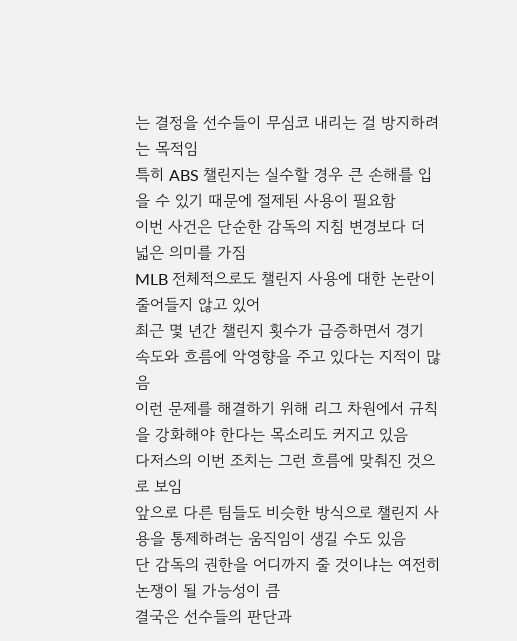는 결정을 선수들이 무심코 내리는 걸 방지하려는 목적임
특히 ABS 챌린지는 실수할 경우 큰 손해를 입을 수 있기 때문에 절제된 사용이 필요함
이번 사건은 단순한 감독의 지침 변경보다 더 넓은 의미를 가짐
MLB 전체적으로도 챌린지 사용에 대한 논란이 줄어들지 않고 있어
최근 몇 년간 챌린지 횟수가 급증하면서 경기 속도와 흐름에 악영향을 주고 있다는 지적이 많음
이런 문제를 해결하기 위해 리그 차원에서 규칙을 강화해야 한다는 목소리도 커지고 있음
다저스의 이번 조치는 그런 흐름에 맞춰진 것으로 보임
앞으로 다른 팀들도 비슷한 방식으로 챌린지 사용을 통제하려는 움직임이 생길 수도 있음
단 감독의 권한을 어디까지 줄 것이냐는 여전히 논쟁이 될 가능성이 큼
결국은 선수들의 판단과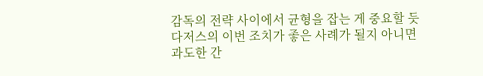감독의 전략 사이에서 균형을 잡는 게 중요할 듯
다저스의 이번 조치가 좋은 사례가 될지 아니면 과도한 간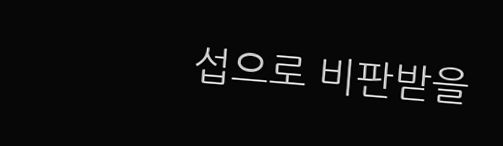섭으로 비판받을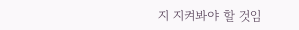지 지켜봐야 할 것임